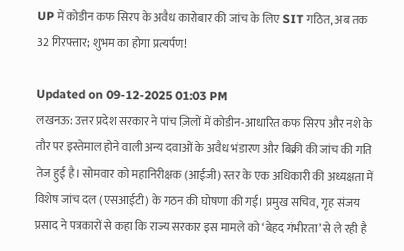UP में कोडीन कफ सिरप के अवैध कारोबार की जांच के लिए SIT गठित, अब तक 32 गिरफ्तार; शुभम का होगा प्रत्यर्पण!

Updated on 09-12-2025 01:03 PM
लखनऊ: उत्तर प्रदेश सरकार ने पांच ज़िलों में कोडीन-आधारित कफ सिरप और नशे के तौर पर इस्तेमाल होने वाली अन्य दवाओं के अवैध भंडारण और बिक्री की जांच की गति तेज हुई है। सोमवार को महानिरीक्षक (आईजी) स्तर के एक अधिकारी की अध्यक्षता में विशेष जांच दल (एसआईटी) के गठन की घोषणा की गई। प्रमुख सचिव, गृह संजय प्रसाद ने पत्रकारों से कहा कि राज्य सरकार इस मामले को ‘बेहद गंभीरता’ से ले रही है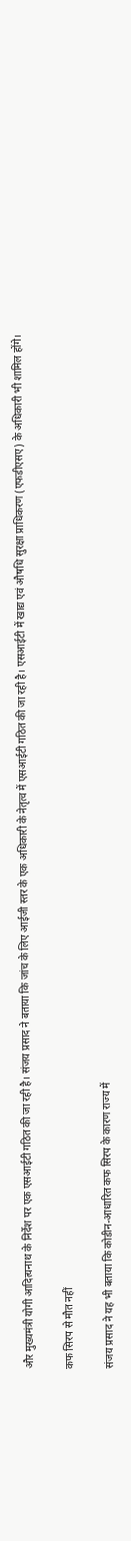और मुख्यमंत्री योगी आदित्यनाथ के निर्देश पर एक एसआईटी गठित की जा रही है। संजय प्रसाद ने बताया कि जांच के लिए आईजी स्तर के एक अधिकारी के नेतृत्व में एसआईटी गठित की जा रही है। एसआईटी में खाद्य एवं औषधि सुरक्षा प्राधिकरण (एफडीएसए) के अधिकारी भी शामिल होंगे।

कफ सिरप से मौत नहीं

संजय प्रसाद ने यह भी बताया कि कोडीन-आधारित कफ सिरप के कारण राज्य में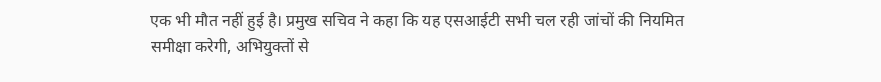एक भी मौत नहीं हुई है। प्रमुख सचिव ने कहा कि यह एसआईटी सभी चल रही जांचों की नियमित समीक्षा करेगी, अभियुक्तों से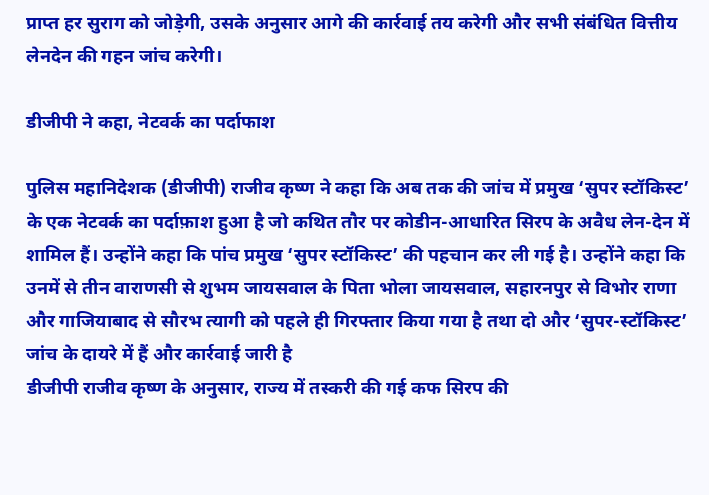प्राप्त हर सुराग को जोड़ेगी, उसके अनुसार आगे की कार्रवाई तय करेगी और सभी संबंधित वित्तीय लेनदेन की गहन जांच करेगी।

डीजीपी ने कहा, नेटवर्क का पर्दाफाश

पुलिस महानिदेशक (डीजीपी) राजीव कृष्ण ने कहा कि अब तक की जांच में प्रमुख ‘सुपर स्टॉकिस्ट’ के एक नेटवर्क का पर्दाफ़ाश हुआ है जो कथित तौर पर कोडीन-आधारित सिरप के अवैध लेन-देन में शामिल हैं। उन्होंने कहा कि पांच प्रमुख ‘सुपर स्टॉकिस्ट’ की पहचान कर ली गई है। उन्होंने कहा कि उनमें से तीन वाराणसी से शुभम जायसवाल के पिता भोला जायसवाल, सहारनपुर से विभोर राणा और गाजियाबाद से सौरभ त्यागी को पहले ही गिरफ्तार किया गया है तथा दो और ‘सुपर-स्टॉकिस्ट’ जांच के दायरे में हैं और कार्रवाई जारी है
डीजीपी राजीव कृष्ण के अनुसार, राज्य में तस्करी की गई कफ सिरप की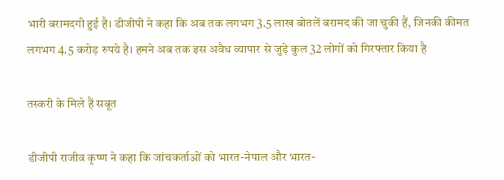भारी बरामदगी हुई है। डीजीपी ने कहा कि अब तक लगभग 3.5 लाख बोतलें बरामद की जा चुकी हैं, जिनकी कीमत लगभग 4.5 करोड़ रुपये है। हमने अब तक इस अवैध व्यापार से जुड़े कुल 32 लोगों को गिरफ्तार किया है

तस्करी के मिले हैं सबूत

डीजीपी राजीव कृष्ण ने कहा कि जांचकर्ताओं को भारत-नेपाल और भारत-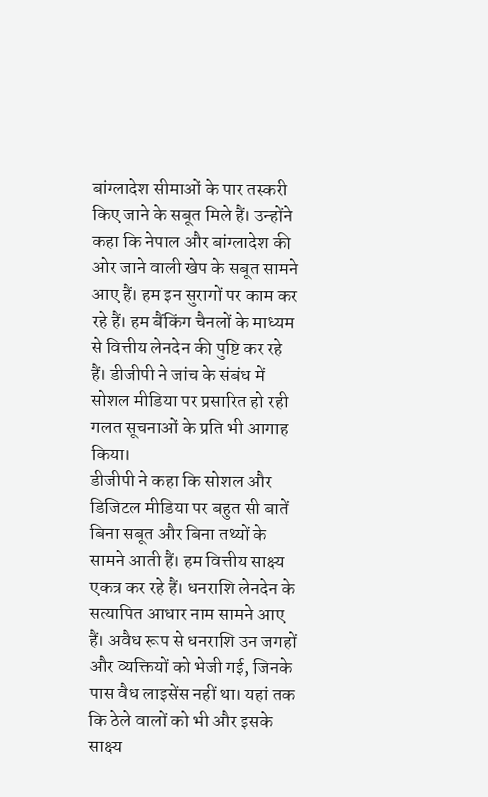बांग्लादेश सीमाओं के पार तस्करी किए जाने के सबूत मिले हैं। उन्होंने कहा कि नेपाल और बांग्लादेश की ओर जाने वाली खेप के सबूत सामने आए हैं। हम इन सुरागों पर काम कर रहे हैं। हम बैंकिंग चैनलों के माध्यम से वित्तीय लेनदेन की पुष्टि कर रहे हैं। डीजीपी ने जांच के संबंध में सोशल मीडिया पर प्रसारित हो रही गलत सूचनाओं के प्रति भी आगाह किया।
डीजीपी ने कहा कि सोशल और डिजिटल मीडिया पर बहुत सी बातें बिना सबूत और बिना तथ्यों के सामने आती हैं। हम वित्तीय साक्ष्य एकत्र कर रहे हैं। धनराशि लेनदेन के सत्यापित आधार नाम सामने आए हैं। अवैध रूप से धनराशि उन जगहों और व्यक्तियों को भेजी गई, जिनके पास वैध लाइसेंस नहीं था। यहां तक कि ठेले वालों को भी और इसके साक्ष्य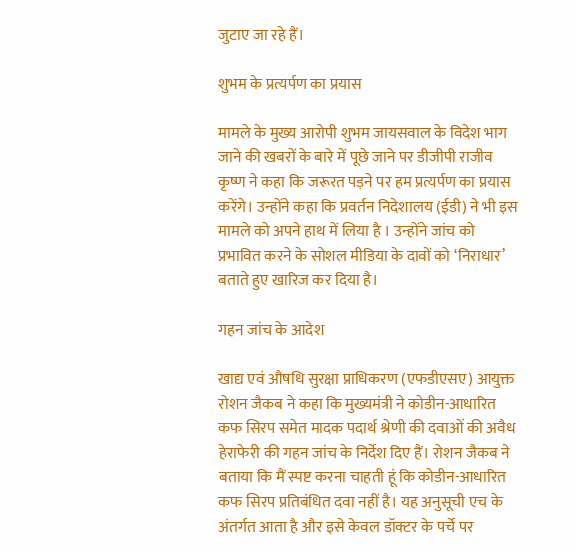जुटाए जा रहे हैं।

शुभम के प्रत्यर्पण का प्रयास

मामले के मुख्य आरोपी शुभम जायसवाल के विदेश भाग जाने की खबरों के बारे में पूछे जाने पर डीजीपी राजीव कृष्ण ने कहा कि जरूरत पड़ने पर हम प्रत्यर्पण का प्रयास करेंगे। उन्होंने कहा कि प्रवर्तन निदेशालय (ईडी) ने भी इस मामले को अपने हाथ में लिया है । उन्होंने जांच को प्रभावित करने के सोशल मीडिया के दावों को ‘निराधार’ बताते हुए खारिज कर दिया है।

गहन जांच के आदेश

खाद्य एवं औषधि सुरक्षा प्राधिकरण (एफडीएसए) आयुक्त रोशन जैकब ने कहा कि मुख्यमंत्री ने कोडीन-आधारित कफ सिरप समेत मादक पदार्थ श्रेणी की दवाओं की अवैध हेराफेरी की गहन जांच के निर्देश दिए हैं। रोशन जैकब ने बताया कि मैं स्पष्ट करना चाहती हूं कि कोडीन-आधारित कफ सिरप प्रतिबंधित दवा नहीं है। यह अनुसूची एच के अंतर्गत आता है और इसे केवल डॉक्टर के पर्चे पर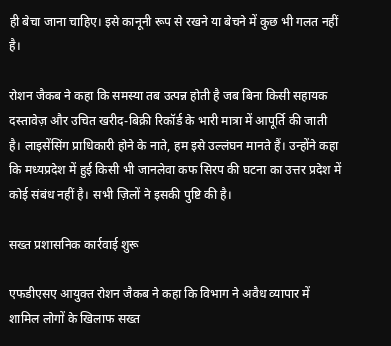ही बेचा जाना चाहिए। इसे कानूनी रूप से रखने या बेचने में कुछ भी गलत नहीं है।

रोशन जैकब ने कहा कि समस्या तब उत्पन्न होती है जब बिना किसी सहायक दस्तावेज़ और उचित खरीद-बिक्री रिकॉर्ड के भारी मात्रा में आपूर्ति की जाती है। लाइसेंसिंग प्राधिकारी होने के नाते, हम इसे उल्लंघन मानते हैं। उन्होंने कहा कि मध्यप्रदेश में हुई किसी भी जानलेवा कफ सिरप की घटना का उत्तर प्रदेश में कोई संबंध नहीं है। सभी ज़िलों ने इसकी पुष्टि की है।

सख्त प्रशासनिक कार्रवाई शुरू

एफडीएसए आयुक्त रोशन जैकब ने कहा कि विभाग ने अवैध व्यापार में शामिल लोगों के खिलाफ सख्त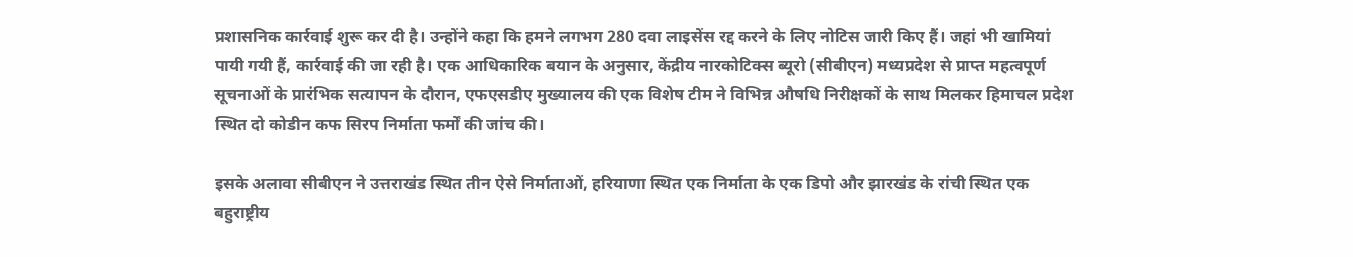प्रशासनिक कार्रवाई शुरू कर दी है। उन्होंने कहा कि हमने लगभग 280 दवा लाइसेंस रद्द करने के लिए नोटिस जारी किए हैं। जहां भी खामियां पायी गयी हैं, कार्रवाई की जा रही है। एक आधिकारिक बयान के अनुसार, केंद्रीय नारकोटिक्स ब्यूरो (सीबीएन) मध्यप्रदेश से प्राप्त महत्वपूर्ण सूचनाओं के प्रारंभिक सत्यापन के दौरान, एफएसडीए मुख्यालय की एक विशेष टीम ने विभिन्न औषधि निरीक्षकों के साथ मिलकर हिमाचल प्रदेश स्थित दो कोडीन कफ सिरप निर्माता फर्मों की जांच की।

इसके अलावा सीबीएन ने उत्तराखंड स्थित तीन ऐसे निर्माताओं, हरियाणा स्थित एक निर्माता के एक डिपो और झारखंड के रांची स्थित एक बहुराष्ट्रीय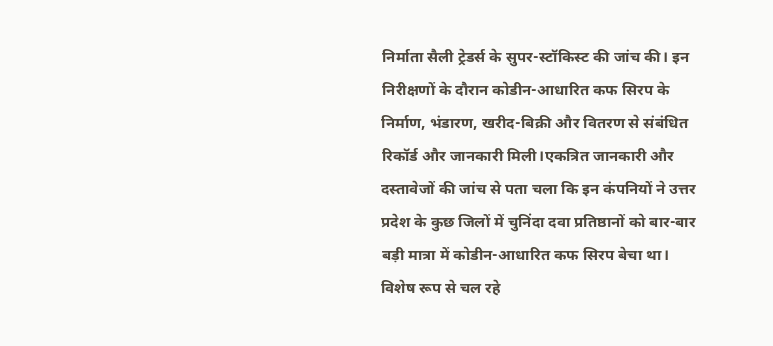निर्माता सैली ट्रेडर्स के सुपर-स्टॉकिस्ट की जांच की। इन निरीक्षणों के दौरान कोडीन-आधारित कफ सिरप के निर्माण, भंडारण, खरीद-बिक्री और वितरण से संबंधित रिकॉर्ड और जानकारी मिली।एकत्रित जानकारी और दस्तावेजों की जांच से पता चला कि इन कंपनियों ने उत्तर प्रदेश के कुछ जिलों में चुनिंदा दवा प्रतिष्ठानों को बार-बार बड़ी मात्रा में कोडीन-आधारित कफ सिरप बेचा था। विशेष रूप से चल रहे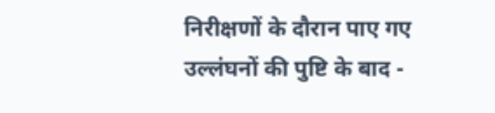निरीक्षणों के दौरान पाए गए उल्लंघनों की पुष्टि के बाद -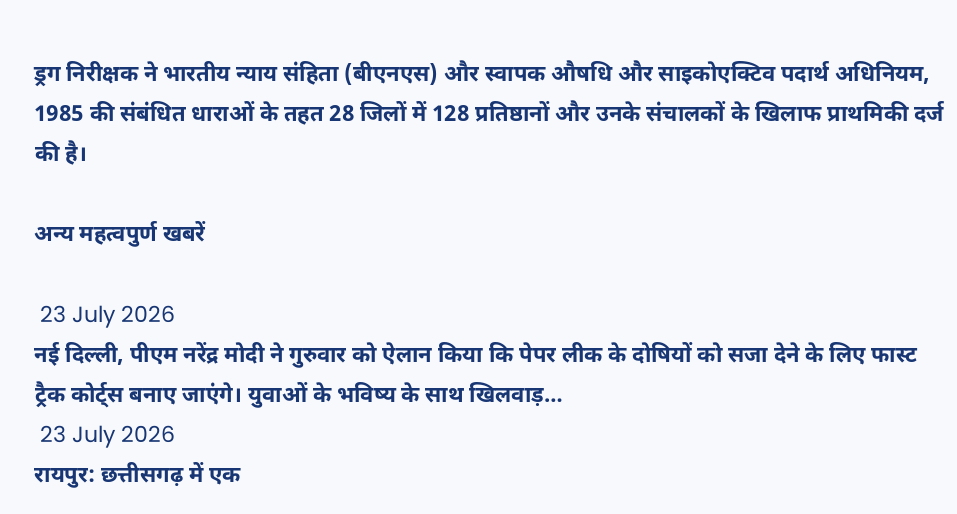ड्रग निरीक्षक ने भारतीय न्याय संहिता (बीएनएस) और स्वापक औषधि और साइकोएक्टिव पदार्थ अधिनियम, 1985 की संबंधित धाराओं के तहत 28 जिलों में 128 प्रतिष्ठानों और उनके संचालकों के खिलाफ प्राथमिकी दर्ज की है।

अन्य महत्वपुर्ण खबरें

 23 July 2026
नई दिल्ली, पीएम नरेंद्र मोदी ने गुरुवार को ऐलान किया कि पेपर लीक के दोषियों को सजा देने के लिए फास्ट ट्रैक कोर्ट्स बनाए जाएंगे। युवाओं के भविष्य के साथ खिलवाड़…
 23 July 2026
रायपुर: छत्तीसगढ़ में एक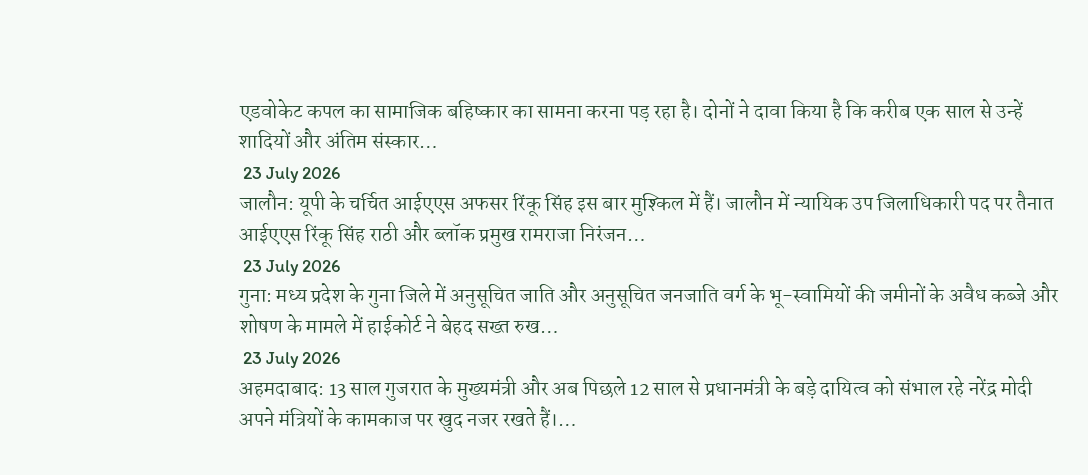एडवोकेट कपल का सामाजिक बहिष्कार का सामना करना पड़ रहा है। दोनों ने दावा किया है कि करीब एक साल से उन्हें शादियों और अंतिम संस्कार…
 23 July 2026
जालौन: यूपी के चर्चित आईएएस अफसर रिंकू सिंह इस बार मुश्किल में हैं। जालौन में न्‍यायिक उप जिलाधिकारी पद पर तैनात आईएएस रिंकू सिंह राठी और ब्‍लॉक प्रमुख रामराजा निरंजन…
 23 July 2026
गुना: मध्य प्रदेश के गुना जिले में अनुसूचित जाति और अनुसूचित जनजाति वर्ग के भू-स्वामियों की जमीनों के अवैध कब्जे और शोषण के मामले में हाईकोर्ट ने बेहद सख्त रुख…
 23 July 2026
अहमदाबाद: 13 साल गुजरात के मुख्यमंत्री और अब पिछले 12 साल से प्रधानमंत्री के बड़े दायित्व को संभाल रहे नरेंद्र मोदी अपने मंत्रियों के कामकाज पर खुद नजर रखते हैं।…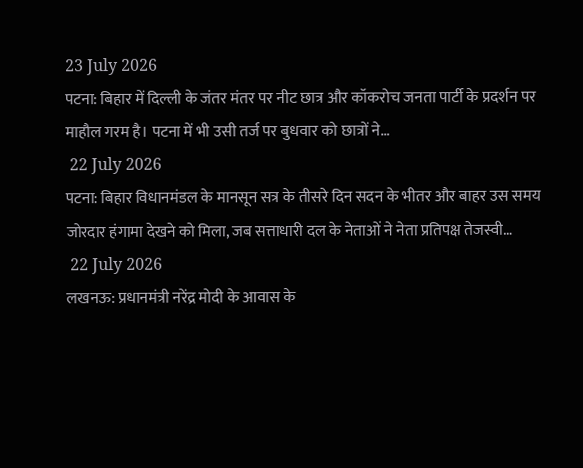23 July 2026
पटना: बिहार में दिल्ली के जंतर मंतर पर नीट छात्र और कॉकरोच जनता पार्टी के प्रदर्शन पर माहौल गरम है। पटना में भी उसी तर्ज पर बुधवार को छात्रों ने…
 22 July 2026
पटना: बिहार विधानमंडल के मानसून सत्र के तीसरे दिन सदन के भीतर और बाहर उस समय जोरदार हंगामा देखने को मिला, जब सत्ताधारी दल के नेताओं ने नेता प्रतिपक्ष तेजस्वी…
 22 July 2026
लखनऊ: प्रधानमंत्री नरेंद्र मोदी के आवास के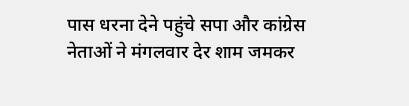पास धरना देने पहुंचे सपा और कांग्रेस नेताओं ने मंगलवार देर शाम जमकर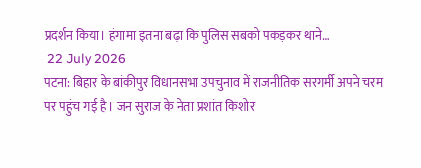प्रदर्शन किया। हंगामा इतना बढ़ा कि पुलिस सबको पकड़कर थाने…
 22 July 2026
पटना: बिहार के बांकीपुर विधानसभा उपचुनाव में राजनीतिक सरगर्मी अपने चरम पर पहुंच गई है। जन सुराज के नेता प्रशांत किशोर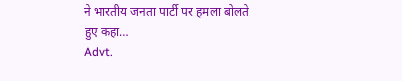ने भारतीय जनता पार्टी पर हमला बोलते हुए कहा…
Advt.